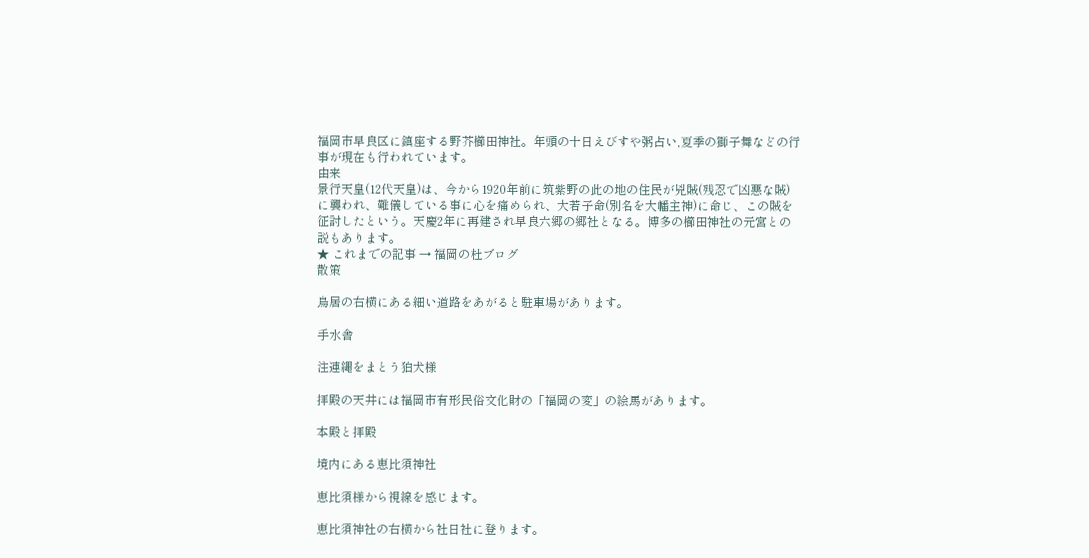福岡市早良区に鎮座する野芥櫛田神社。年頭の十日えびすや粥占い,夏季の獅子舞などの行事が現在も行われています。
由来
景行天皇(12代天皇)は、今から1920年前に筑紫野の此の地の住民が兇賊(残忍で凶悪な賊)に襲われ、難儀している事に心を痛められ、大若子命(別名を大幡主神)に命じ、この賊を征討したという。天慶2年に再建され早良六郷の郷社となる。博多の櫛田神社の元宮との説もあります。
★ これまでの記事 → 福岡の杜ブログ
散策

鳥居の右横にある細い道路をあがると駐車場があります。

手水舎

注連縄をまとう狛犬様

拝殿の天井には福岡市有形民俗文化財の「福岡の変」の絵馬があります。

本殿と拝殿

境内にある恵比須神社

恵比須様から視線を感じます。

恵比須神社の右横から社日社に登ります。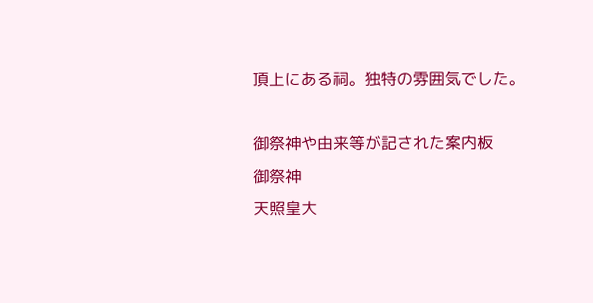頂上にある祠。独特の雰囲気でした。

御祭神や由来等が記された案内板
御祭神
天照皇大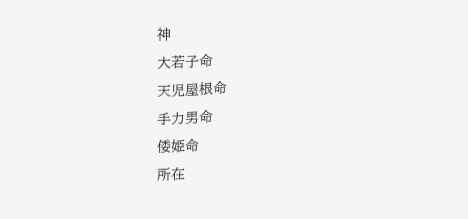神
大若子命
天児屋根命
手力男命
倭姫命
所在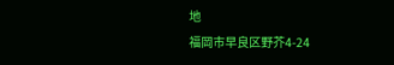地
福岡市早良区野芥4-24